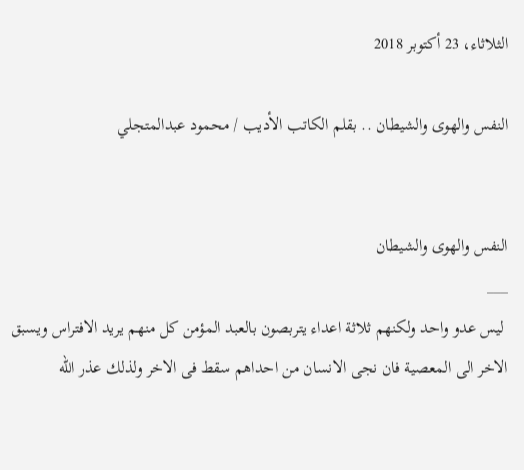الثلاثاء، 23 أكتوبر 2018

النفس والهوى والشيطان .. بقلم الكاتب الأديب / محمود عبدالمتجلي


النفس والهوى والشيطان
___
 ليس عدو واحد ولكنهم ثلاثة اعداء يتربصون بالعبد المؤمن كل منهم يريد الافتراس ويسبق الاخر الى المعصية فان نجى الانسان من احداهم سقط فى الاخر ولذلك عذر الله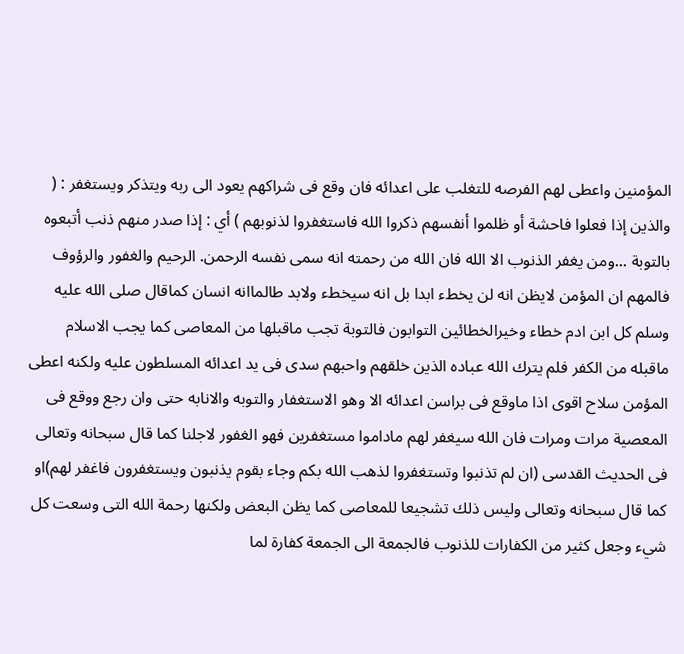المؤمنين واعطى لهم الفرصه للتغلب على اعدائه فان وقع فى شراكهم يعود الى ربه ويتذكر ويستغفر : ( والذين إذا فعلوا فاحشة أو ظلموا أنفسهم ذكروا الله فاستغفروا لذنوبهم ) أي : إذا صدر منهم ذنب أتبعوه بالتوبة ...ومن يغفر الذنوب الا الله فان الله من رحمته انه سمى نفسه الرحمن. الرحيم والغفور والرؤوف فالمهم ان المؤمن لايظن انه لن يخطء ابدا بل انه سيخطء ولابد طالماانه انسان كماقال صلى الله عليه وسلم كل ابن ادم خطاء وخيرالخطائين التوابون فالتوبة تجب ماقبلها من المعاصى كما يجب الاسلام ماقبله من الكفر فلم يترك الله عباده الذين خلقهم واحبهم سدى فى يد اعدائه المسلطون عليه ولكنه اعطى المؤمن سلاح اقوى اذا ماوقع فى براسن اعدائه الا وهو الاستغفار والتوبه والانابه حتى وان رجع ووقع فى المعصية مرات ومرات فان الله سيغفر لهم ماداموا مستغفرين فهو الغفور لاجلنا كما قال سبحانه وتعالى فى الحديث القدسى (ان لم تذنبوا وتستغفروا لذهب الله بكم وجاء بقوم يذنبون ويستغفرون فاغفر لهم)او كما قال سبحانه وتعالى وليس ذلك تشجيعا للمعاصى كما يظن البعض ولكنها رحمة الله التى وسعت كل شيء وجعل كثير من الكفارات للذنوب فالجمعة الى الجمعة كفارة لما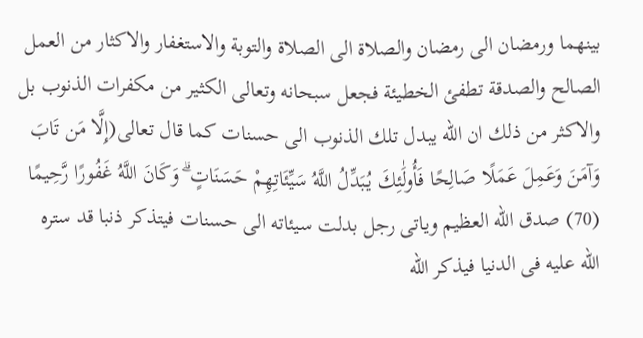بينهما ورمضان الى رمضان والصلاة الى الصلاة والتوبة والاستغفار والاكثار من العمل الصالح والصدقة تطفئ الخطيئة فجعل سبحانه وتعالى الكثير من مكفرات الذنوب بل والاكثر من ذلك ان الله يبدل تلك الذنوب الى حسنات كما قال تعالى(إِلَّا مَن تَابَ وَآمَنَ وَعَمِلَ عَمَلًا صَالِحًا فَأُولَٰئِكَ يُبَدِّلُ اللَّهُ سَيِّئَاتِهِمْ حَسَنَاتٍ ۗ وَكَانَ اللَّهُ غَفُورًا رَّحِيمًا (70) صدق الله العظيم وياتى رجل بدلت سيئاته الى حسنات فيتذكر ذنبا قد ستره الله عليه فى الدنيا فيذكر الله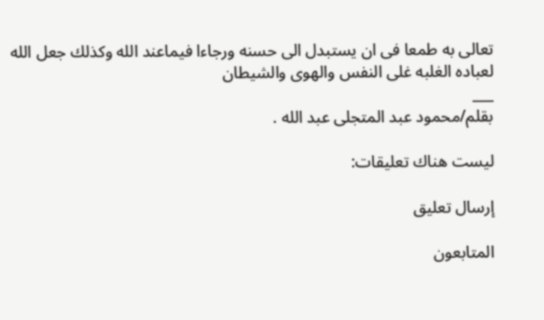تعالى به طمعا فى ان يستبدل الى حسنه ورجاءا فيماعند الله وكذلك جعل الله لعباده الغلبه غلى النفس والهوى والشيطان
___
بقلم/محمود عبد المتجلى عبد الله .

ليست هناك تعليقات:

إرسال تعليق

المتابعون